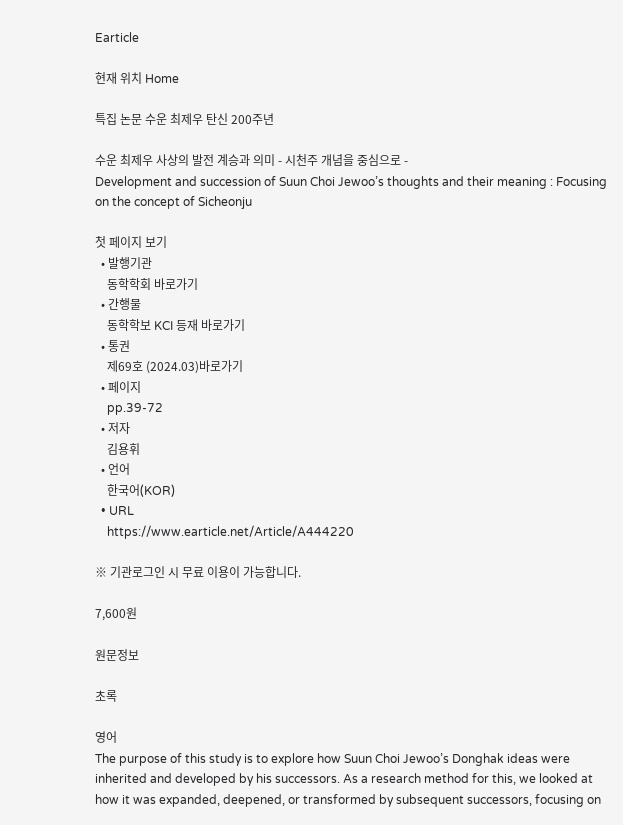Earticle

현재 위치 Home

특집 논문 수운 최제우 탄신 200주년

수운 최제우 사상의 발전 계승과 의미 - 시천주 개념을 중심으로 -
Development and succession of Suun Choi Jewoo’s thoughts and their meaning : Focusing on the concept of Sicheonju

첫 페이지 보기
  • 발행기관
    동학학회 바로가기
  • 간행물
    동학학보 KCI 등재 바로가기
  • 통권
    제69호 (2024.03)바로가기
  • 페이지
    pp.39-72
  • 저자
    김용휘
  • 언어
    한국어(KOR)
  • URL
    https://www.earticle.net/Article/A444220

※ 기관로그인 시 무료 이용이 가능합니다.

7,600원

원문정보

초록

영어
The purpose of this study is to explore how Suun Choi Jewoo’s Donghak ideas were inherited and developed by his successors. As a research method for this, we looked at how it was expanded, deepened, or transformed by subsequent successors, focusing on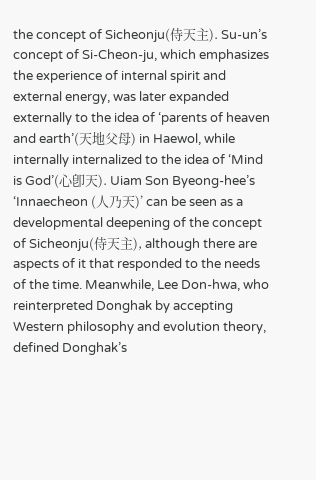the concept of Sicheonju(侍天主). Su-un’s concept of Si-Cheon-ju, which emphasizes the experience of internal spirit and external energy, was later expanded externally to the idea of ‘parents of heaven and earth’(天地父母) in Haewol, while internally internalized to the idea of ‘Mind is God’(心卽天). Uiam Son Byeong-hee’s ‘Innaecheon (人乃天)’ can be seen as a developmental deepening of the concept of Sicheonju(侍天主), although there are aspects of it that responded to the needs of the time. Meanwhile, Lee Don-hwa, who reinterpreted Donghak by accepting Western philosophy and evolution theory, defined Donghak’s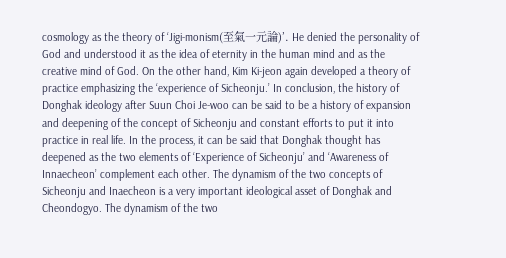cosmology as the theory of ‘Jigi-monism(至氣一元論)’. He denied the personality of God and understood it as the idea of eternity in the human mind and as the creative mind of God. On the other hand, Kim Ki-jeon again developed a theory of practice emphasizing the ‘experience of Sicheonju.’ In conclusion, the history of Donghak ideology after Suun Choi Je-woo can be said to be a history of expansion and deepening of the concept of Sicheonju and constant efforts to put it into practice in real life. In the process, it can be said that Donghak thought has deepened as the two elements of ‘Experience of Sicheonju’ and ‘Awareness of Innaecheon’ complement each other. The dynamism of the two concepts of Sicheonju and Inaecheon is a very important ideological asset of Donghak and Cheondogyo. The dynamism of the two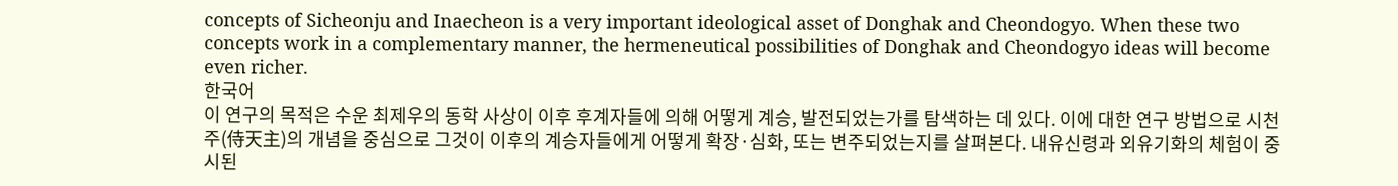concepts of Sicheonju and Inaecheon is a very important ideological asset of Donghak and Cheondogyo. When these two concepts work in a complementary manner, the hermeneutical possibilities of Donghak and Cheondogyo ideas will become even richer.
한국어
이 연구의 목적은 수운 최제우의 동학 사상이 이후 후계자들에 의해 어떻게 계승, 발전되었는가를 탐색하는 데 있다. 이에 대한 연구 방법으로 시천주(侍天主)의 개념을 중심으로 그것이 이후의 계승자들에게 어떻게 확장·심화, 또는 변주되었는지를 살펴본다. 내유신령과 외유기화의 체험이 중시된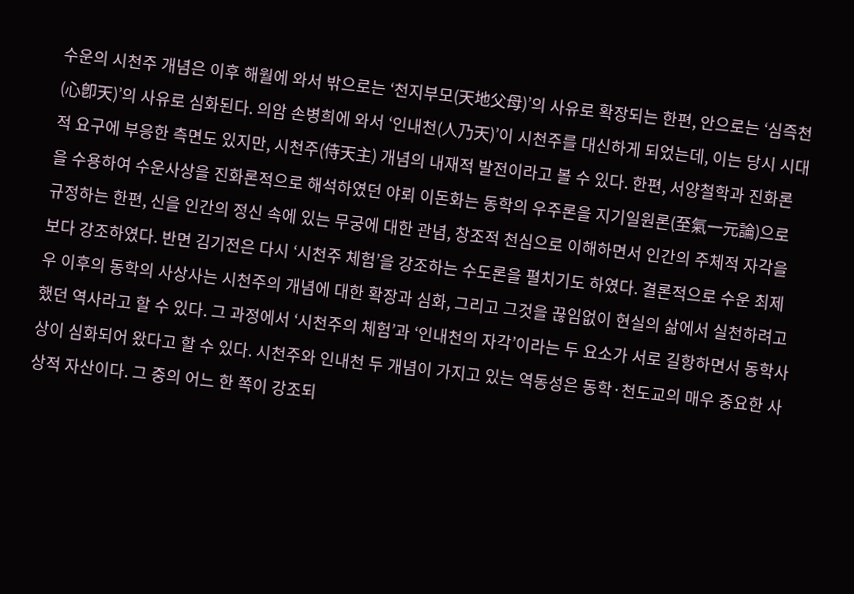수운의 시천주 개념은 이후 해월에 와서 밖으로는 ‘천지부모(天地父母)’의 사유로 확장되는 한편, 안으로는 ‘심즉천(心卽天)’의 사유로 심화된다. 의암 손병희에 와서 ‘인내천(人乃天)’이 시천주를 대신하게 되었는데, 이는 당시 시대적 요구에 부응한 측면도 있지만, 시천주(侍天主) 개념의 내재적 발전이라고 볼 수 있다. 한편, 서양철학과 진화론을 수용하여 수운사상을 진화론적으로 해석하였던 야뢰 이돈화는 동학의 우주론을 지기일원론(至氣一元論)으로 규정하는 한편, 신을 인간의 정신 속에 있는 무궁에 대한 관념, 창조적 천심으로 이해하면서 인간의 주체적 자각을 보다 강조하였다. 반면 김기전은 다시 ‘시천주 체험’을 강조하는 수도론을 펼치기도 하였다. 결론적으로 수운 최제우 이후의 동학의 사상사는 시천주의 개념에 대한 확장과 심화, 그리고 그것을 끊임없이 현실의 삶에서 실천하려고 했던 역사라고 할 수 있다. 그 과정에서 ‘시천주의 체험’과 ‘인내천의 자각’이라는 두 요소가 서로 길항하면서 동학사상이 심화되어 왔다고 할 수 있다. 시천주와 인내천 두 개념이 가지고 있는 역동성은 동학·천도교의 매우 중요한 사상적 자산이다. 그 중의 어느 한 쪽이 강조되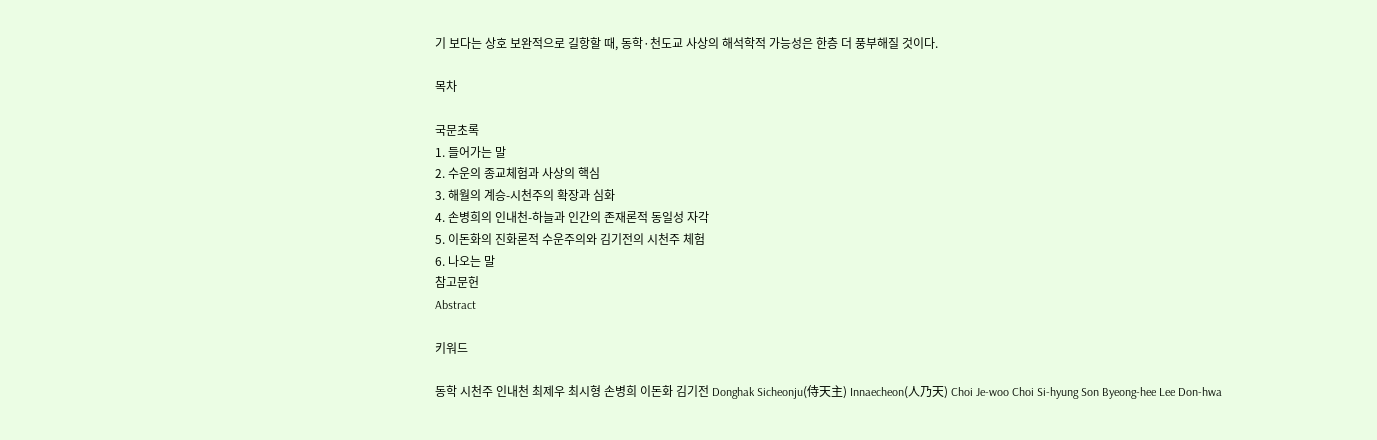기 보다는 상호 보완적으로 길항할 때, 동학·천도교 사상의 해석학적 가능성은 한층 더 풍부해질 것이다.

목차

국문초록
1. 들어가는 말
2. 수운의 종교체험과 사상의 핵심
3. 해월의 계승-시천주의 확장과 심화
4. 손병희의 인내천-하늘과 인간의 존재론적 동일성 자각
5. 이돈화의 진화론적 수운주의와 김기전의 시천주 체험
6. 나오는 말
참고문헌
Abstract

키워드

동학 시천주 인내천 최제우 최시형 손병희 이돈화 김기전 Donghak Sicheonju(侍天主) Innaecheon(人乃天) Choi Je-woo Choi Si-hyung Son Byeong-hee Lee Don-hwa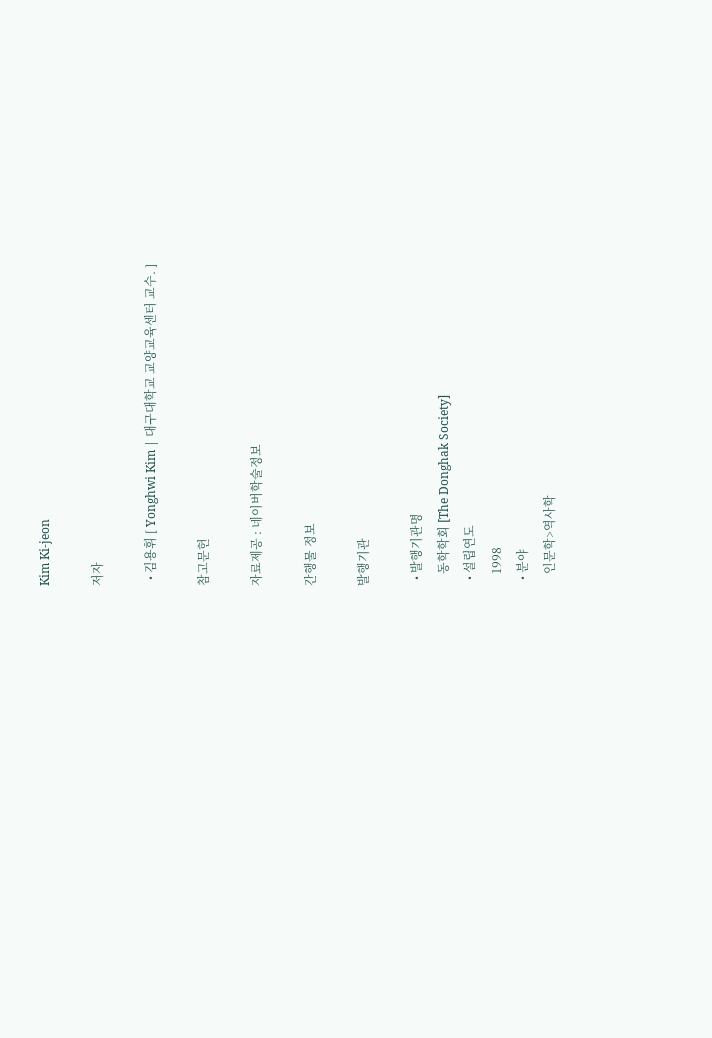Kim Ki-jeon

저자

  • 김용휘 [ Yonghwi Kim | 대구대학교 교양교육센터 교수. ]

참고문헌

자료제공 : 네이버학술정보

간행물 정보

발행기관

  • 발행기관명
    동학학회 [The Donghak Society]
  • 설립연도
    1998
  • 분야
    인문학>역사학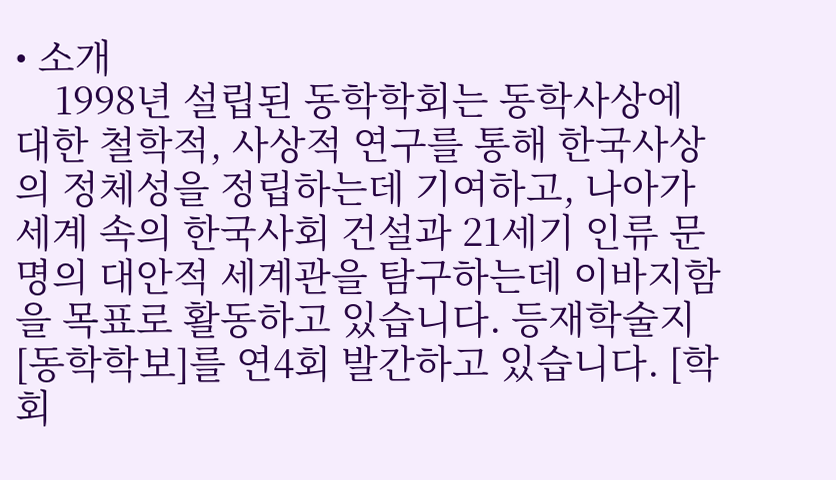• 소개
    1998년 설립된 동학학회는 동학사상에 대한 철학적, 사상적 연구를 통해 한국사상의 정체성을 정립하는데 기여하고, 나아가 세계 속의 한국사회 건설과 21세기 인류 문명의 대안적 세계관을 탐구하는데 이바지함을 목표로 활동하고 있습니다. 등재학술지 [동학학보]를 연4회 발간하고 있습니다. [학회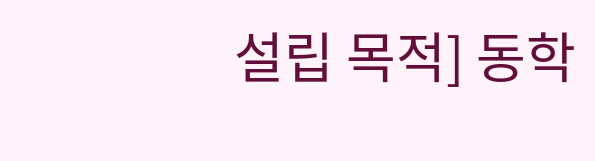설립 목적] 동학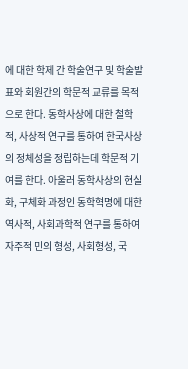에 대한 학제 간 학술연구 및 학술발표와 회원간의 학문적 교류를 목적으로 한다. 동학사상에 대한 철학적, 사상적 연구를 통하여 한국사상의 정체성을 정립하는데 학문적 기여를 한다. 아울러 동학사상의 현실화, 구체화 과정인 동학혁명에 대한 역사적, 사회과학적 연구를 통하여 자주적 민의 형성, 사회형성, 국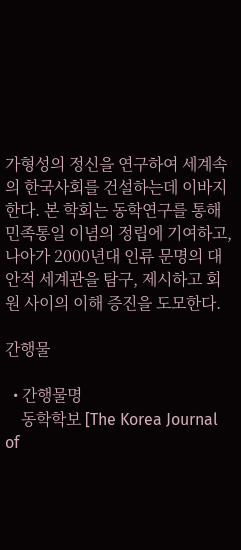가형성의 정신을 연구하여 세계속의 한국사회를 건설하는데 이바지한다. 본 학회는 동학연구를 통해 민족통일 이념의 정립에 기여하고, 나아가 2000년대 인류 문명의 대안적 세계관을 탐구, 제시하고 회원 사이의 이해 증진을 도모한다.

간행물

  • 간행물명
    동학학보 [The Korea Journal of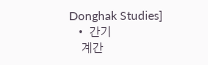Donghak Studies]
  • 간기
    계간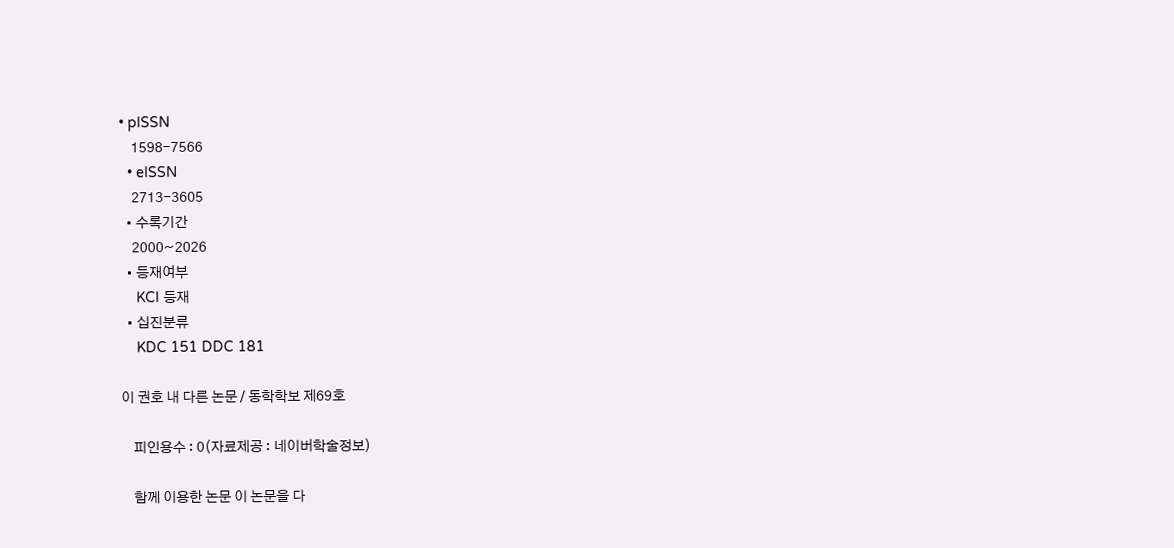• pISSN
    1598-7566
  • eISSN
    2713-3605
  • 수록기간
    2000~2026
  • 등재여부
    KCI 등재
  • 십진분류
    KDC 151 DDC 181

이 권호 내 다른 논문 / 동학학보 제69호

    피인용수 : 0(자료제공 : 네이버학술정보)

    함께 이용한 논문 이 논문을 다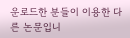운로드한 분들이 이용한 다른 논문입니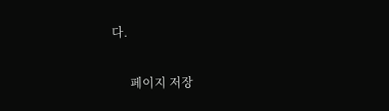다.

      페이지 저장